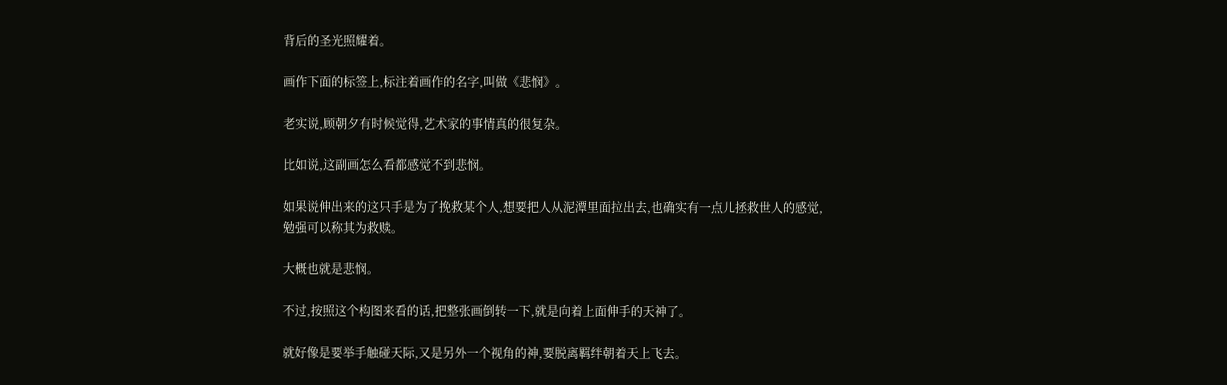背后的圣光照耀着。

画作下面的标签上,标注着画作的名字,叫做《悲悯》。

老实说,顾朝夕有时候觉得,艺术家的事情真的很复杂。

比如说,这副画怎么看都感觉不到悲悯。

如果说伸出来的这只手是为了挽救某个人,想要把人从泥潭里面拉出去,也确实有一点儿拯救世人的感觉,勉强可以称其为救赎。

大概也就是悲悯。

不过,按照这个构图来看的话,把整张画倒转一下,就是向着上面伸手的天神了。

就好像是要举手触碰天际,又是另外一个视角的神,要脱离羁绊朝着天上飞去。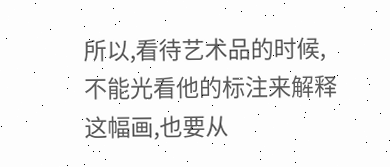所以,看待艺术品的时候,不能光看他的标注来解释这幅画,也要从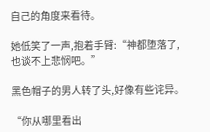自己的角度来看待。

她低笑了一声,抱着手臂:“神都堕落了,也谈不上悲悯吧。”

黑色帽子的男人转了头,好像有些诧异。

“你从哪里看出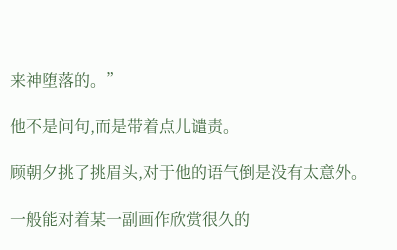来神堕落的。”

他不是问句,而是带着点儿谴责。

顾朝夕挑了挑眉头,对于他的语气倒是没有太意外。

一般能对着某一副画作欣赏很久的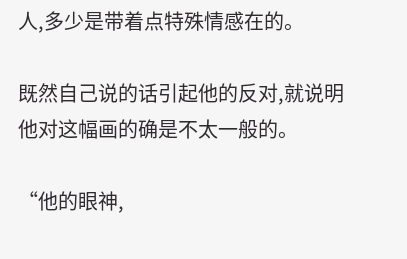人,多少是带着点特殊情感在的。

既然自己说的话引起他的反对,就说明他对这幅画的确是不太一般的。

“他的眼神,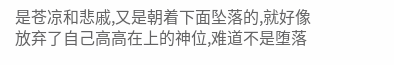是苍凉和悲戚,又是朝着下面坠落的,就好像放弃了自己高高在上的神位,难道不是堕落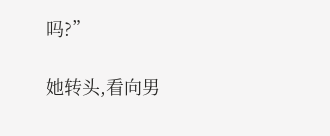吗?”

她转头,看向男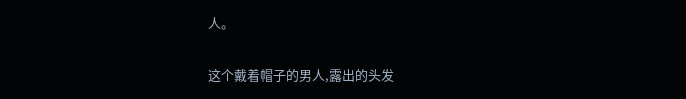人。

这个戴着帽子的男人,露出的头发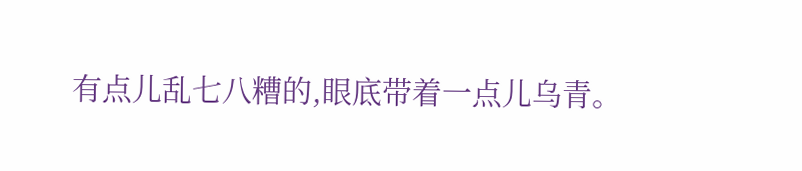有点儿乱七八糟的,眼底带着一点儿乌青。